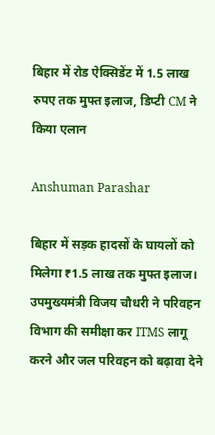बिहार में रोड ऐक्सिडेंट में 1.5 लाख रुपए तक मुफ्त इलाज, डिप्टी CM ने किया एलान

Anshuman Parashar

बिहार में सड़क हादसों के घायलों को मिलेगा ₹1.5 लाख तक मुफ्त इलाज। उपमुख्यमंत्री विजय चौधरी ने परिवहन विभाग की समीक्षा कर ITMS लागू करने और जल परिवहन को बढ़ावा देने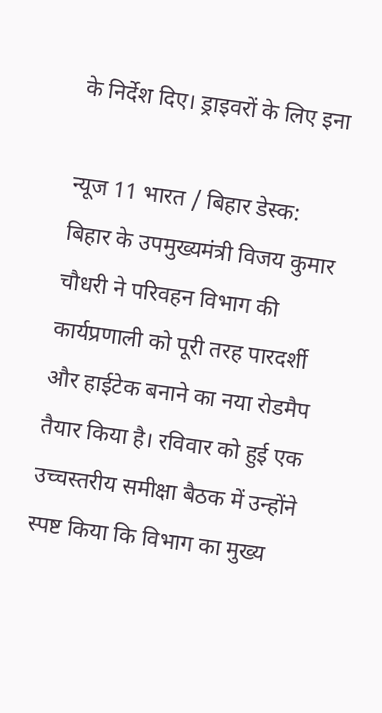के निर्देश दिए। ड्राइवरों के लिए इना

न्यूज 11 भारत / बिहार डेस्क: बिहार के उपमुख्यमंत्री विजय कुमार चौधरी ने परिवहन विभाग की कार्यप्रणाली को पूरी तरह पारदर्शी और हाईटेक बनाने का नया रोडमैप तैयार किया है। रविवार को हुई एक उच्चस्तरीय समीक्षा बैठक में उन्होंने स्पष्ट किया कि विभाग का मुख्य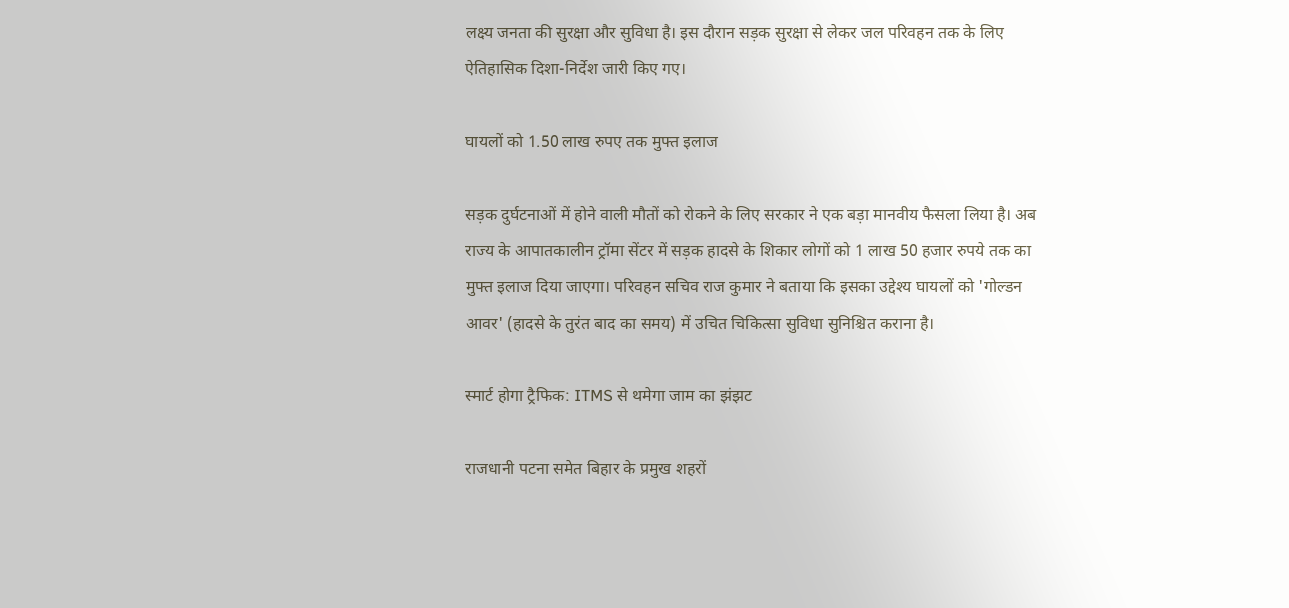लक्ष्य जनता की सुरक्षा और सुविधा है। इस दौरान सड़क सुरक्षा से लेकर जल परिवहन तक के लिए ऐतिहासिक दिशा-निर्देश जारी किए गए।

घायलों को 1.50 लाख रुपए तक मुफ्त इलाज

सड़क दुर्घटनाओं में होने वाली मौतों को रोकने के लिए सरकार ने एक बड़ा मानवीय फैसला लिया है। अब राज्य के आपातकालीन ट्रॉमा सेंटर में सड़क हादसे के शिकार लोगों को 1 लाख 50 हजार रुपये तक का मुफ्त इलाज दिया जाएगा। परिवहन सचिव राज कुमार ने बताया कि इसका उद्देश्य घायलों को 'गोल्डन आवर' (हादसे के तुरंत बाद का समय) में उचित चिकित्सा सुविधा सुनिश्चित कराना है।

स्मार्ट होगा ट्रैफिक: ITMS से थमेगा जाम का झंझट

राजधानी पटना समेत बिहार के प्रमुख शहरों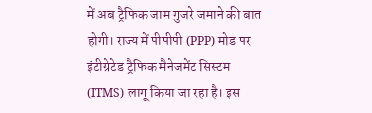में अब ट्रैफिक जाम गुजरे जमाने की बात होगी। राज्य में पीपीपी (PPP) मोड पर इंटीग्रेटेड ट्रैफिक मैनेजमेंट सिस्टम (ITMS) लागू किया जा रहा है। इस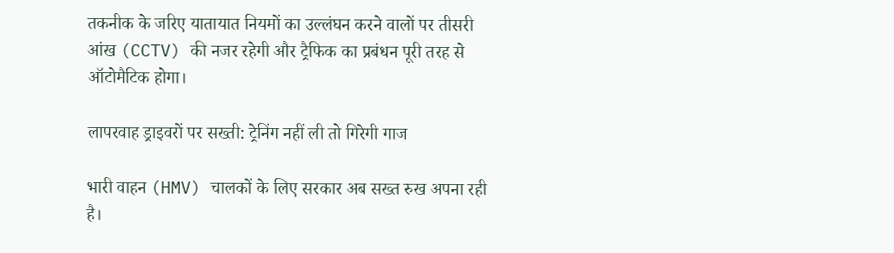तकनीक के जरिए यातायात नियमों का उल्लंघन करने वालों पर तीसरी आंख (CCTV) की नजर रहेगी और ट्रैफिक का प्रबंधन पूरी तरह से ऑटोमैटिक होगा।

लापरवाह ड्राइवरों पर सख्ती: ट्रेनिंग नहीं ली तो गिरेगी गाज

भारी वाहन (HMV) चालकों के लिए सरकार अब सख्त रुख अपना रही है।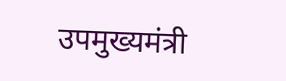उपमुख्यमंत्री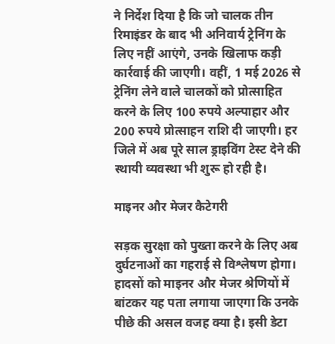ने निर्देश दिया है कि जो चालक तीन रिमाइंडर के बाद भी अनिवार्य ट्रेनिंग के लिए नहीं आएंगे, उनके खिलाफ कड़ी कार्रवाई की जाएगी। वहीं, 1 मई 2026 से ट्रेनिंग लेने वाले चालकों को प्रोत्साहित करने के लिए 100 रुपये अल्पाहार और 200 रुपये प्रोत्साहन राशि दी जाएगी। हर जिले में अब पूरे साल ड्राइविंग टेस्ट देने की स्थायी व्यवस्था भी शुरू हो रही है।

माइनर और मेजर कैटेगरी

सड़क सुरक्षा को पुख्ता करने के लिए अब दुर्घटनाओं का गहराई से विश्लेषण होगा। हादसों को माइनर और मेजर श्रेणियों में बांटकर यह पता लगाया जाएगा कि उनके पीछे की असल वजह क्या है। इसी डेटा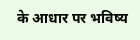के आधार पर भविष्य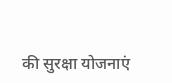की सुरक्षा योजनाएं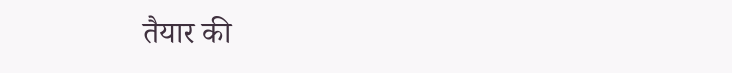तैयार की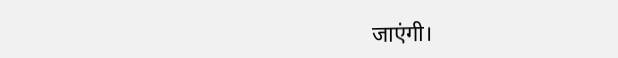जाएंगी।